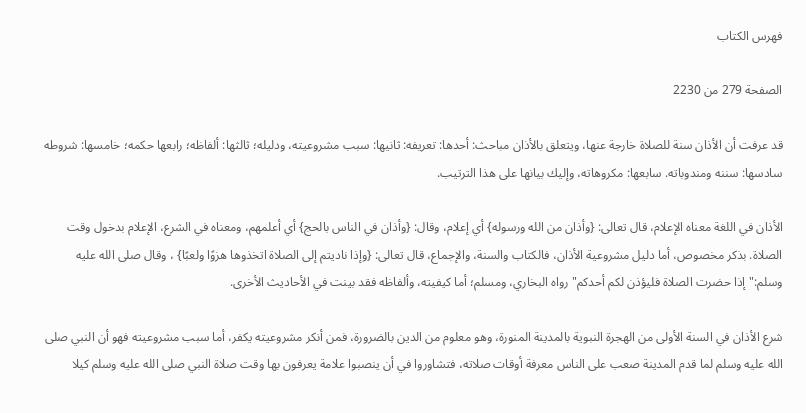فهرس الكتاب

الصفحة 279 من 2230

قد عرفت أن الأذان سنة للصلاة خارجة عنها، ويتعلق بالأذان مباحث: أحدها: تعريفه: ثانيها: سبب مشروعيته، ودليله؛ ثالثها: ألفاظه؛ رابعها حكمه؛ خامسها: شروطه سادسها: سننه ومندوباته. سابعها: مكروهاته، وإليك بيانها على هذا الترتيب.

الأذان في اللغة معناه الإعلام، قال تعالى: {وأذان من الله ورسوله} أي إعلام، وقال: {وأذان في الناس بالحج} أي أعلمهم، ومعناه في الشرع، الإعلام بدخول وقت الصلاة. بذكر مخصوص، أما دليل مشروعية الأذان، فالكتاب والسنة، والإجماع، قال تعالى: {وإذا ناديتم إلى الصلاة اتخذوها هزوًا ولعبًا} ، وقال صلى الله عليه وسلم:"إذا حضرت الصلاة فليؤذن لكم أحدكم"رواه البخاري، ومسلم؛ أما كيفيته، وألفاظه فقد بينت في الأحاديث الأخرى.

شرع الأذان في السنة الأولى من الهجرة النبوية بالمدينة المنورة، وهو معلوم من الدين بالضرورة، فمن أنكر مشروعيته يكفر، أما سبب مشروعيته فهو أن النبي صلى الله عليه وسلم لما قدم المدينة صعب على الناس معرفة أوقات صلاته، فتشاوروا في أن ينصبوا علامة يعرفون بها وقت صلاة النبي صلى الله عليه وسلم كيلا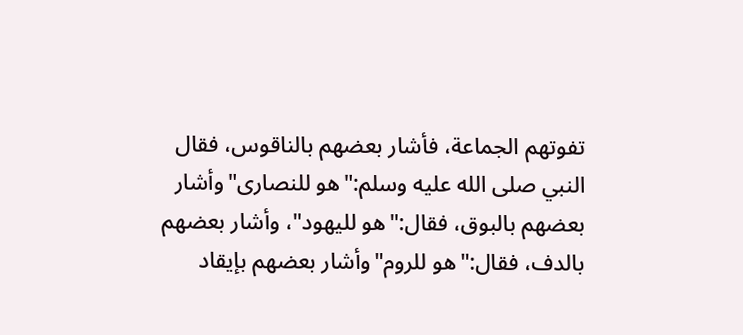تفوتهم الجماعة، فأشار بعضهم بالناقوس، فقال النبي صلى الله عليه وسلم:"هو للنصارى"وأشار بعضهم بالبوق، فقال:"هو لليهود"، وأشار بعضهم بالدف، فقال:"هو للروم"وأشار بعضهم بإيقاد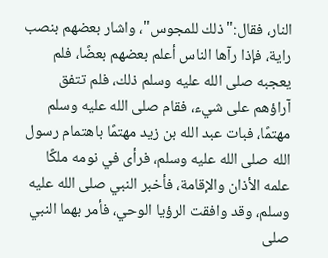النار، فقال:"ذلك للمجوس"، واشار بعضهم بنصب راية، فإذا رآها الناس أعلم بعضهم بعضًا، فلم يعجبه صلى الله عليه وسلم ذلك، فلم تتفق آراؤهم على شيء، فقام صلى الله عليه وسلم مهتمًا، فبات عبد الله بن زيد مهتمًا باهتمام رسول الله صلى الله عليه وسلم، فرأى في نومه ملكًا علمه الأذان والإقامة، فأخبر النبي صلى الله عليه وسلم، وقد وافقت الرؤيا الوحي، فأمر بهما النبي صلى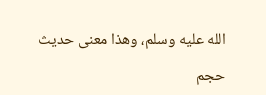الله عليه وسلم، وهذا معنى حديث

حجم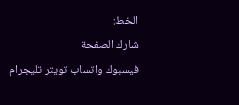الخط:
شارك الصفحة
فيسبوك واتساب تويتر تليجرام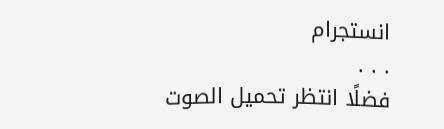انستجرام
. . .
فضلًا انتظر تحميل الصوت